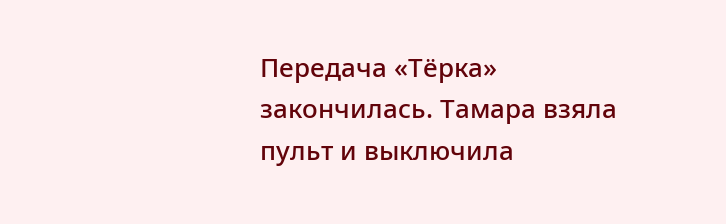Передача «Тёрка» закончилась. Тамара взяла пульт и выключила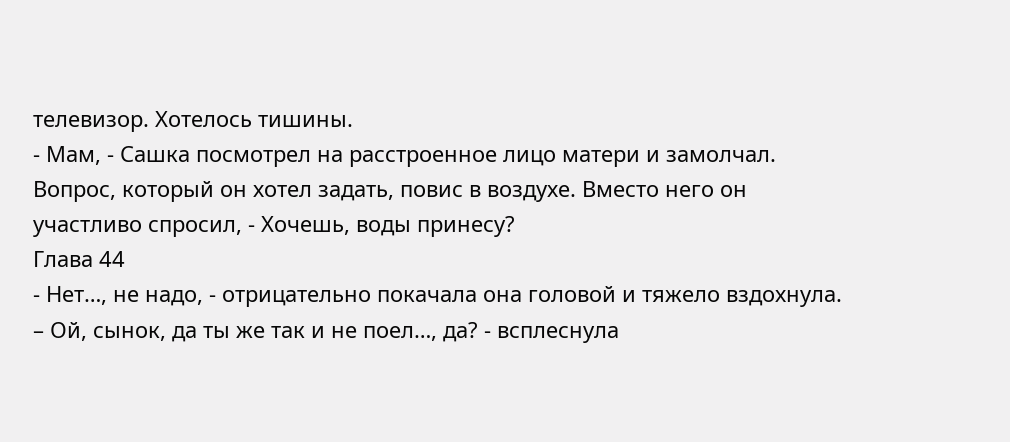телевизор. Хотелось тишины.
- Мам, - Сашка посмотрел на расстроенное лицо матери и замолчал. Вопрос, который он хотел задать, повис в воздухе. Вместо него он участливо спросил, - Хочешь, воды принесу?
Глава 44
- Нет…, не надо, - отрицательно покачала она головой и тяжело вздохнула. – Ой, сынок, да ты же так и не поел…, да? - всплеснула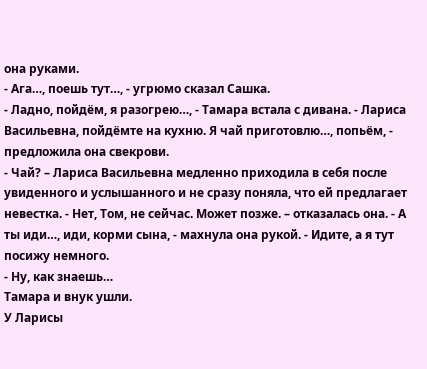она руками.
- Ага…, поешь тут…, - угрюмо сказал Сашка.
- Ладно, пойдём, я разогрею…, - Тамара встала с дивана. - Лариса Васильевна, пойдёмте на кухню. Я чай приготовлю…, попьём, - предложила она свекрови.
- Чай? – Лариса Васильевна медленно приходила в себя после увиденного и услышанного и не сразу поняла, что ей предлагает невестка. - Нет, Том, не сейчас. Может позже. – отказалась она. - А ты иди…, иди, корми сына, - махнула она рукой. - Идите, а я тут посижу немного.
- Ну, как знаешь…
Тамара и внук ушли.
У Ларисы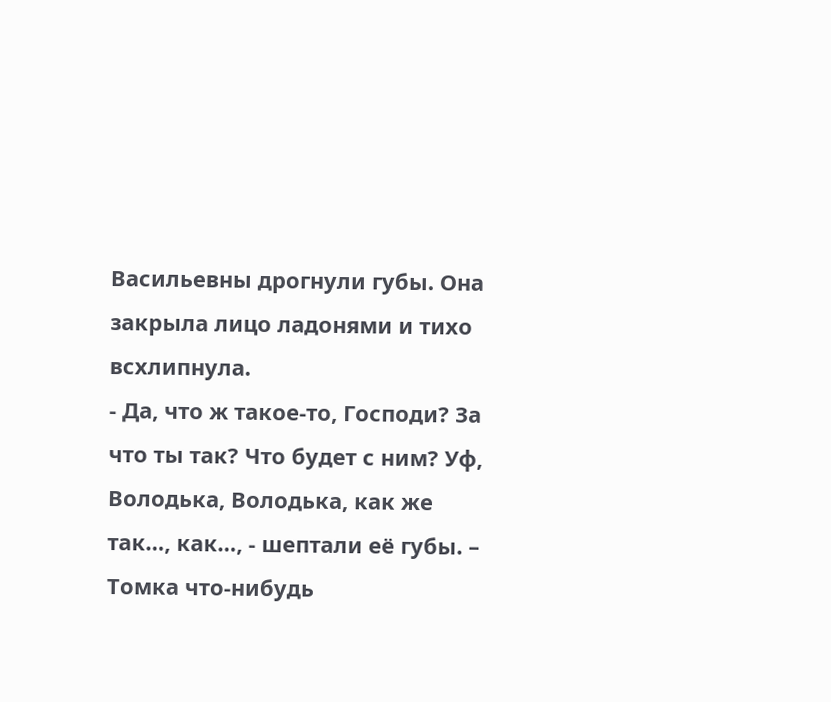Васильевны дрогнули губы. Она закрыла лицо ладонями и тихо всхлипнула.
- Да, что ж такое-то, Господи? За что ты так? Что будет с ним? Уф, Володька, Володька, как же так…, как…, - шептали её губы. – Томка что-нибудь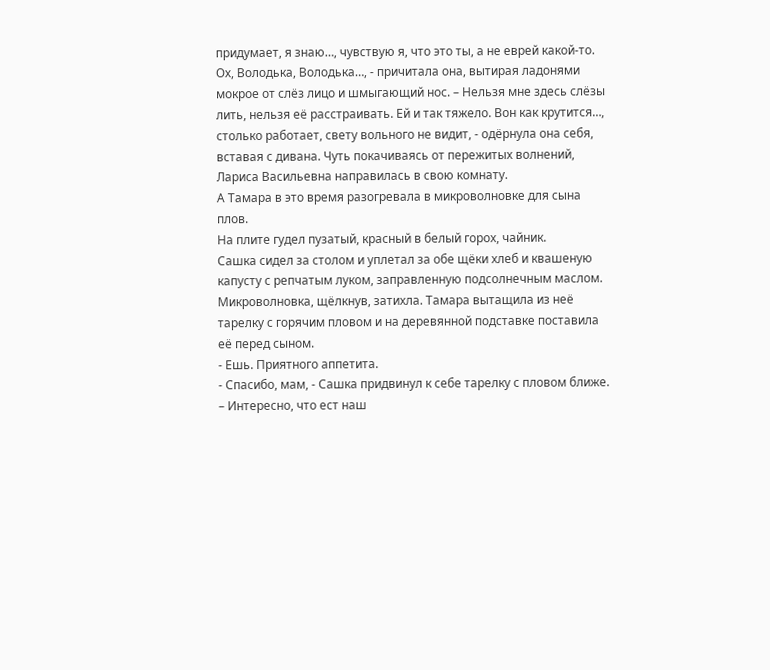придумает, я знаю…, чувствую я, что это ты, а не еврей какой-то. Ох, Володька, Володька…, - причитала она, вытирая ладонями мокрое от слёз лицо и шмыгающий нос. – Нельзя мне здесь слёзы лить, нельзя её расстраивать. Ей и так тяжело. Вон как крутится…, столько работает, свету вольного не видит, - одёрнула она себя, вставая с дивана. Чуть покачиваясь от пережитых волнений, Лариса Васильевна направилась в свою комнату.
А Тамара в это время разогревала в микроволновке для сына плов.
На плите гудел пузатый, красный в белый горох, чайник.
Сашка сидел за столом и уплетал за обе щёки хлеб и квашеную капусту с репчатым луком, заправленную подсолнечным маслом.
Микроволновка, щёлкнув, затихла. Тамара вытащила из неё тарелку с горячим пловом и на деревянной подставке поставила её перед сыном.
- Ешь. Приятного аппетита.
- Спасибо, мам, - Сашка придвинул к себе тарелку с пловом ближе. – Интересно, что ест наш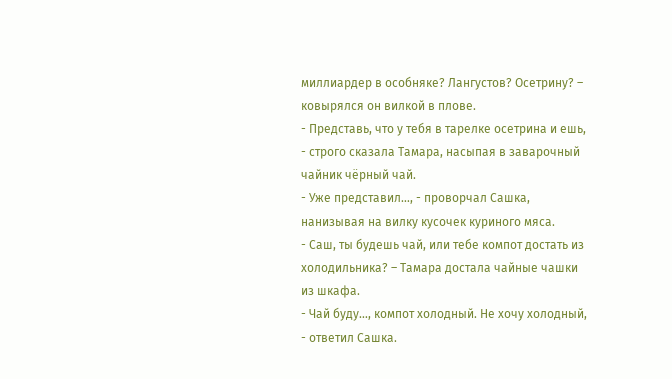миллиардер в особняке? Лангустов? Осетрину? – ковырялся он вилкой в плове.
- Представь, что у тебя в тарелке осетрина и ешь, - строго сказала Тамара, насыпая в заварочный чайник чёрный чай.
- Уже представил…, - проворчал Сашка, нанизывая на вилку кусочек куриного мяса.
- Саш, ты будешь чай, или тебе компот достать из холодильника? – Тамара достала чайные чашки из шкафа.
- Чай буду…, компот холодный. Не хочу холодный, - ответил Сашка.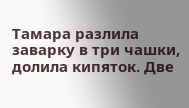Тамара разлила заварку в три чашки, долила кипяток. Две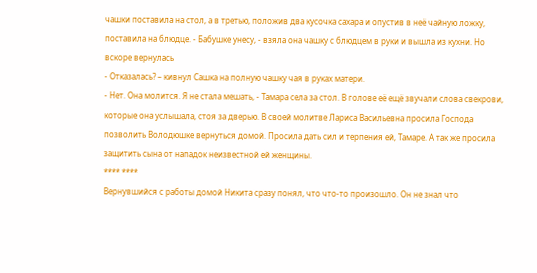чашки поставила на стол, а в третью, положив два кусочка сахара и опустив в неё чайную ложку, поставила на блюдце. - Бабушке унесу, - взяла она чашку с блюдцем в руки и вышла из кухни. Но вскоре вернулась
- Отказалась? – кивнул Сашка на полную чашку чая в руках матери.
- Нет. Она молится. Я не стала мешать, - Тамара села за стол. В голове её ещё звучали слова свекрови, которые она услышала, стоя за дверью. В своей молитве Лариса Васильевна просила Господа позволить Володюшке вернуться домой. Просила дать сил и терпения ей, Тамаре. А так же просила защитить сына от нападок неизвестной ей женщины.
**** ****
Вернувшийся с работы домой Никита сразу понял, что что-то произошло. Он не знал что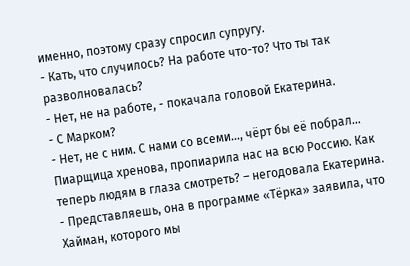именно, поэтому сразу спросил супругу.
- Кать, что случилось? На работе что-то? Что ты так разволновалась?
- Нет, не на работе, - покачала головой Екатерина.
- С Марком?
- Нет, не с ним. С нами со всеми…, чёрт бы её побрал… Пиарщица хренова, пропиарила нас на всю Россию. Как теперь людям в глаза смотреть? – негодовала Екатерина. - Представляешь, она в программе «Тёрка» заявила, что Хайман, которого мы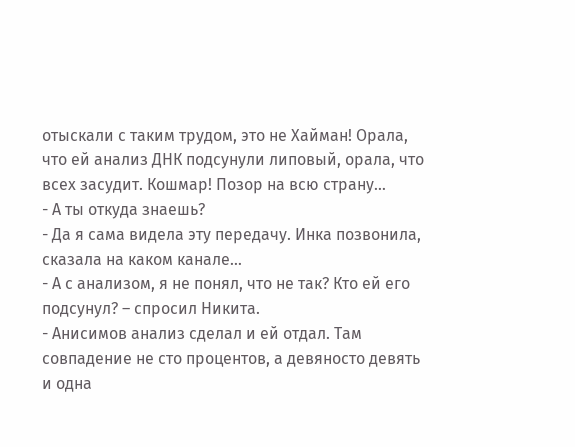отыскали с таким трудом, это не Хайман! Орала, что ей анализ ДНК подсунули липовый, орала, что всех засудит. Кошмар! Позор на всю страну…
- А ты откуда знаешь?
- Да я сама видела эту передачу. Инка позвонила, сказала на каком канале…
- А с анализом, я не понял, что не так? Кто ей его подсунул? – спросил Никита.
- Анисимов анализ сделал и ей отдал. Там совпадение не сто процентов, а девяносто девять и одна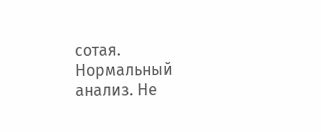сотая. Нормальный анализ. Не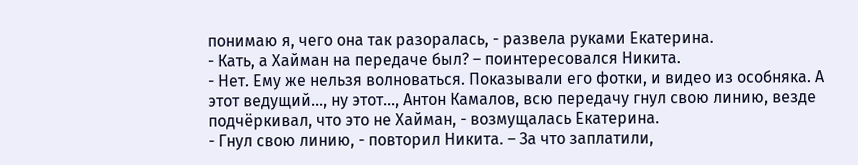понимаю я, чего она так разоралась, - развела руками Екатерина.
- Кать, а Хайман на передаче был? – поинтересовался Никита.
- Нет. Ему же нельзя волноваться. Показывали его фотки, и видео из особняка. А этот ведущий…, ну этот…, Антон Камалов, всю передачу гнул свою линию, везде подчёркивал, что это не Хайман, - возмущалась Екатерина.
- Гнул свою линию, - повторил Никита. – За что заплатили,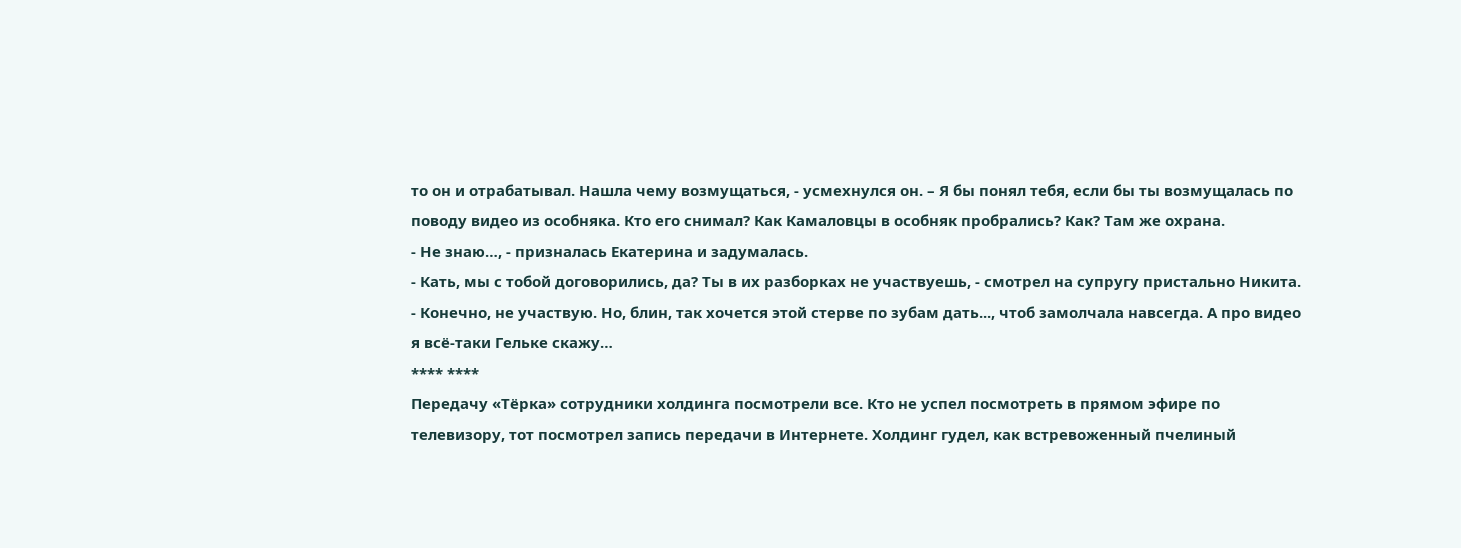то он и отрабатывал. Нашла чему возмущаться, - усмехнулся он. – Я бы понял тебя, если бы ты возмущалась по поводу видео из особняка. Кто его снимал? Как Камаловцы в особняк пробрались? Как? Там же охрана.
- Не знаю…, - призналась Екатерина и задумалась.
- Кать, мы с тобой договорились, да? Ты в их разборках не участвуешь, - смотрел на супругу пристально Никита.
- Конечно, не участвую. Но, блин, так хочется этой стерве по зубам дать..., чтоб замолчала навсегда. А про видео я всё-таки Гельке скажу…
**** ****
Передачу «Тёрка» сотрудники холдинга посмотрели все. Кто не успел посмотреть в прямом эфире по телевизору, тот посмотрел запись передачи в Интернете. Холдинг гудел, как встревоженный пчелиный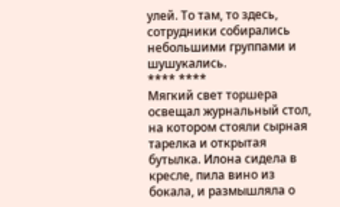улей. То там, то здесь, сотрудники собирались небольшими группами и шушукались.
**** ****
Мягкий свет торшера освещал журнальный стол, на котором стояли сырная тарелка и открытая бутылка. Илона сидела в кресле, пила вино из бокала, и размышляла о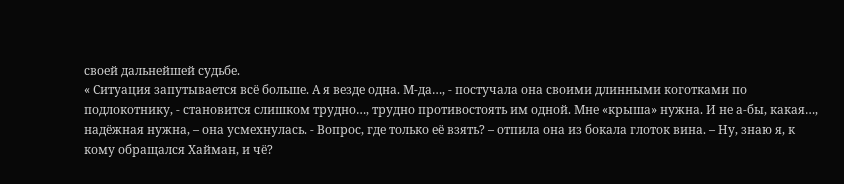своей дальнейшей судьбе.
« Ситуация запутывается всё больше. А я везде одна. М-да…, - постучала она своими длинными коготками по подлокотнику, - становится слишком трудно…, трудно противостоять им одной. Мне «крыша» нужна. И не а-бы, какая…, надёжная нужна, – она усмехнулась. - Вопрос, где только её взять? – отпила она из бокала глоток вина. – Ну, знаю я, к кому обращался Хайман, и чё?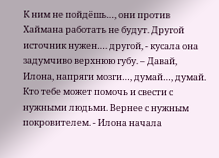К ним не пойдёшь…, они против Хаймана работать не будут. Другой источник нужен…. другой, - кусала она задумчиво верхнюю губу. – Давай, Илона, напряги мозги…, думай…, думай. Кто тебе может помочь и свести с нужными людьми. Вернее с нужным покровителем. - Илона начала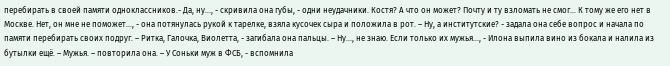перебирать в своей памяти одноклассников.- Да, ну…, - скривила она губы, - одни неудачники. Костя? А что он может? Почту и ту взломать не смог… К тому же его нет в Москве. Нет, он мне не поможет…, - она потянулась рукой к тарелке, взяла кусочек сыра и положила в рот. – Ну, а институтские? - задала она себе вопрос и начала по памяти перебирать своих подруг. – Ритка, Галочка, Виолетта, - загибала она пальцы. – Ну…, не знаю. Если только их мужья…, - Илона выпила вино из бокала и налила из бутылки ещё. – Мужья. – повторила она. – У Соньки муж в ФСБ, - вспомнила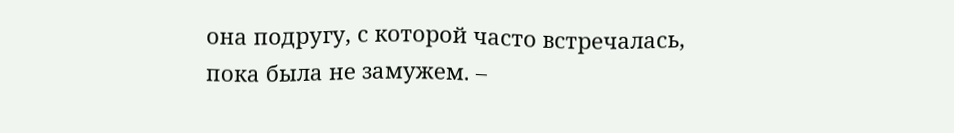она подругу, с которой часто встречалась, пока была не замужем. –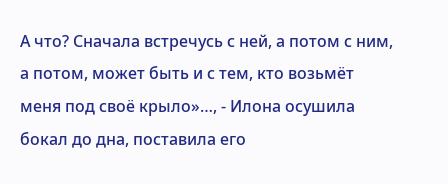А что? Сначала встречусь с ней, а потом с ним, а потом, может быть и с тем, кто возьмёт меня под своё крыло»…, - Илона осушила бокал до дна, поставила его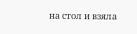на стол и взяла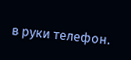в руки телефон.